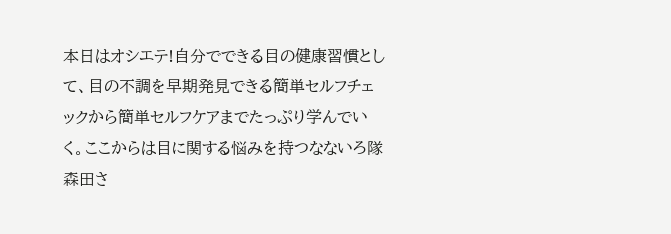本日はオシエテ!自分でできる目の健康習慣として、目の不調を早期発見できる簡単セルフチェックから簡単セルフケアまでたっぷり学んでいく。ここからは目に関する悩みを持つなないろ隊森田さ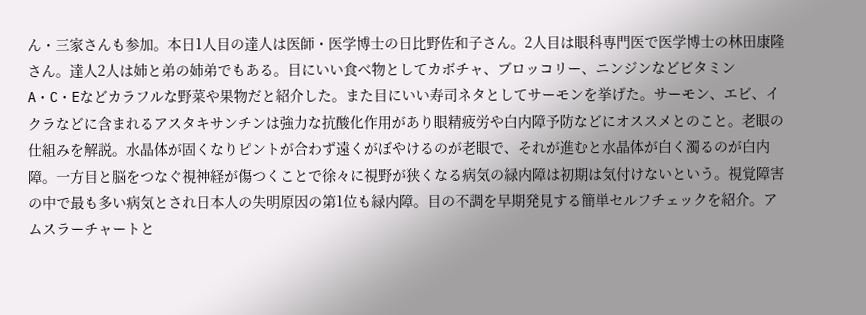ん・三家さんも参加。本日1人目の達人は医師・医学博士の日比野佐和子さん。2人目は眼科専門医で医学博士の林田康隆さん。達人2人は姉と弟の姉弟でもある。目にいい食べ物としてカボチャ、ブロッコリー、ニンジンなどビタミンA・C・Eなどカラフルな野菜や果物だと紹介した。また目にいい寿司ネタとしてサーモンを挙げた。サーモン、エビ、イクラなどに含まれるアスタキサンチンは強力な抗酸化作用があり眼精疲労や白内障予防などにオススメとのこと。老眼の仕組みを解説。水晶体が固くなりピントが合わず遠くがぼやけるのが老眼で、それが進むと水晶体が白く濁るのが白内障。一方目と脳をつなぐ視神経が傷つくことで徐々に視野が狭くなる病気の緑内障は初期は気付けないという。視覚障害の中で最も多い病気とされ日本人の失明原因の第1位も緑内障。目の不調を早期発見する簡単セルフチェックを紹介。アムスラーチャートと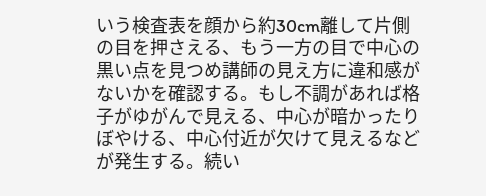いう検査表を顔から約30cm離して片側の目を押さえる、もう一方の目で中心の黒い点を見つめ講師の見え方に違和感がないかを確認する。もし不調があれば格子がゆがんで見える、中心が暗かったりぼやける、中心付近が欠けて見えるなどが発生する。続い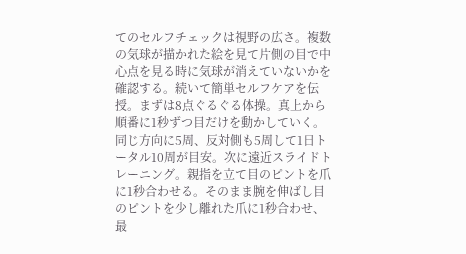てのセルフチェックは視野の広さ。複数の気球が描かれた絵を見て片側の目で中心点を見る時に気球が消えていないかを確認する。続いて簡単セルフケアを伝授。まずは8点ぐるぐる体操。真上から順番に1秒ずつ目だけを動かしていく。同じ方向に5周、反対側も5周して1日トータル10周が目安。次に遠近スライドトレーニング。親指を立て目のピントを爪に1秒合わせる。そのまま腕を伸ばし目のピントを少し離れた爪に1秒合わせ、最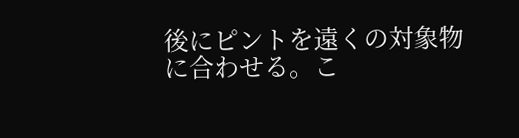後にピントを遠くの対象物に合わせる。こ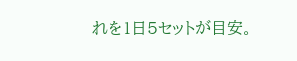れを1日5セットが目安。